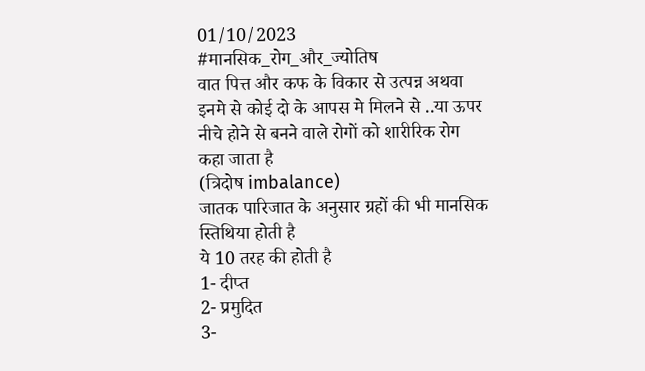01/10/2023
#मानसिक_रोग_और_ज्योतिष
वात पित्त और कफ के विकार से उत्पन्न अथवा इनमे से कोई दो के आपस मे मिलने से ..या ऊपर नीचे होने से बनने वाले रोगों को शारीरिक रोग कहा जाता है
(त्रिदोष imbalance)
जातक पारिजात के अनुसार ग्रहों की भी मानसिक स्तिथिया होती है
ये 10 तरह की होती है
1- दीप्त
2- प्रमुदित
3-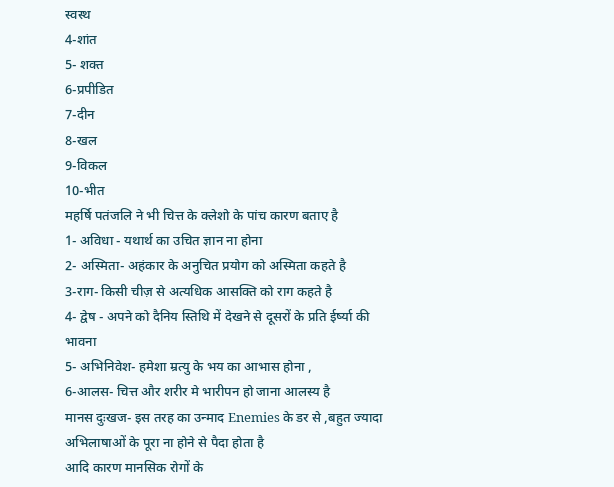स्वस्थ
4-शांत
5- शक्त
6-प्रपीडित
7-दीन
8-खल
9-विकल
10-भीत
महर्षि पतंजलि ने भी चित्त के क्लेशो के पांच कारण बताए है
1- अविधा - यथार्थ का उचित ज्ञान ना होना
2- अस्मिता- अहंकार के अनुचित प्रयोग को अस्मिता कहते है
3-राग- किसी चीज़ से अत्यधिक आसक्ति को राग कहते है
4- द्वेष - अपने को दैनिय स्तिथि में देखने से दूसरों के प्रति ईर्ष्या की भावना
5- अभिनिवेश- हमेशा म्रत्यु के भय का आभास होना ,
6-आलस- चित्त और शरीर मे भारीपन हो जाना आलस्य है
मानस दुःखज- इस तरह का उन्माद Enemies के डर से ,बहुत ज्यादा अभिलाषाओं के पूरा ना होने से पैदा होता है
आदि कारण मानसिक रोगों के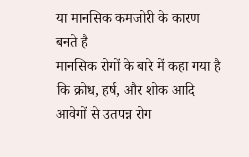या मानसिक कमजोरी के कारण बनते है
मानसिक रोगों के बारे में कहा गया है कि क्रोध, हर्ष, और शोक आदि आवेगों से उतपन्न रोग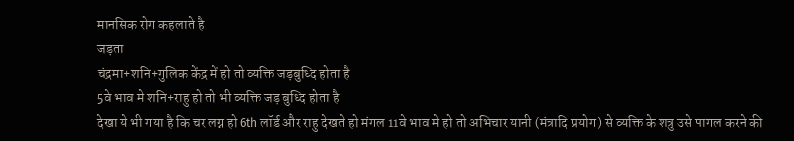मानसिक रोग कहलाते है
जड़ता
चंद्रमा+शनि+गुलिक केंद्र में हो तो व्यक्ति जड़बुध्दि होता है
5वे भाव मे शनि+राहु हो तो भी व्यक्ति जड़ बुध्दि होता है
देखा ये भी गया है कि चर लग्न हो 6th लॉर्ड और राहु देखते हो मंगल 11वे भाव मे हो तो अभिचार यानी (मंत्रादि प्रयोग) से व्यक्ति के शत्रु उसे पागल करने की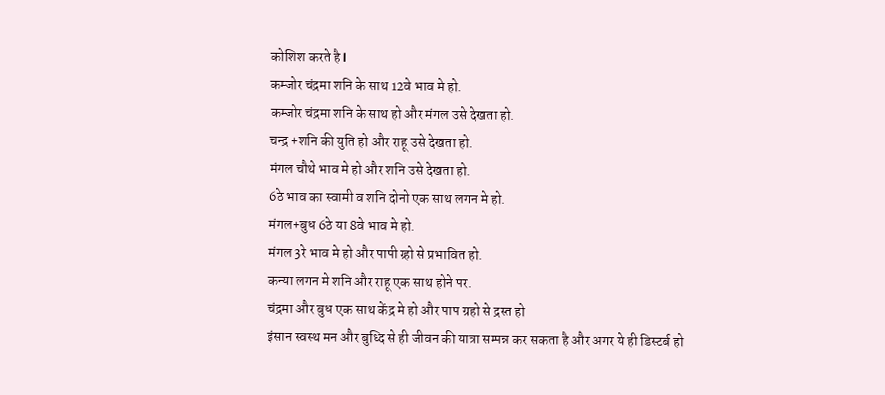कोशिश करते है l
कम्जोर चंद्रमा शनि के साथ 12वे भाव मे हो.
कम्जोर चंद्रमा शनि के साथ हो और मंगल उसे देखता हो.
चन्द्र +शनि की युति हो और राहू उसे देखता हो.
मंगल चौथे भाव मे हो और शनि उसे देखता हो.
6ठे भाव का स्वामी व शनि दोनो एक साथ लगन मे हो.
मंगल+बुध 6ठे या 8वे भाव मे हो.
मंगल 3रे भाव मे हो और पापी ग्र्हो से प्रभावित हो.
कन्या लगन मे शनि और राहू एक साथ होने पर.
चंद्रमा और बुध एक साथ केंद्र मे हो और पाप ग्रहो से द्रस्त हो
इंसान स्वस्थ मन और बुध्दि से ही जीवन की यात्रा सम्पन्न कर सकता है और अगर ये ही डिस्टर्ब हो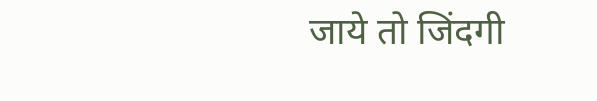जाये तो जिंदगी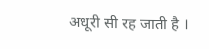अधूरी सी रह जाती है ।